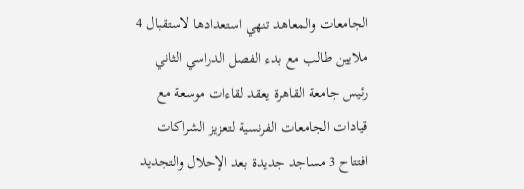الجامعات والمعاهد تنهي استعدادها لاستقبال 4 ملايين طالب مع بدء الفصل الدراسي الثاني    رئيس جامعة القاهرة يعقد لقاءات موسعة مع قيادات الجامعات الفرنسية لتعزيز الشراكات    افتتاح 3 مساجد جديدة بعد الإحلال والتجديد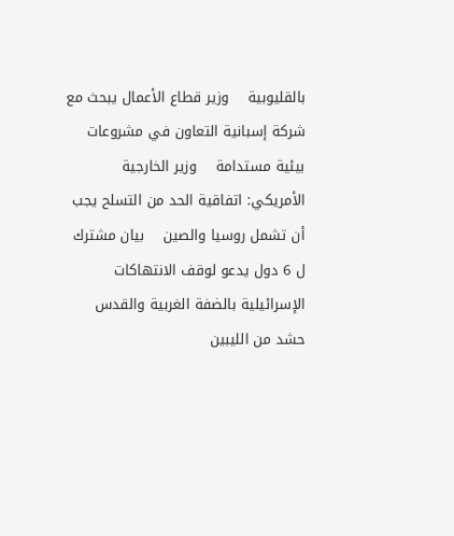بالقليوبية    وزير قطاع الأعمال يبحث مع شركة إسبانية التعاون في مشروعات بيئية مستدامة    وزير الخارجية الأمريكي: اتفاقية الحد من التسلح يجب أن تشمل روسيا والصين    بيان مشترك ل 6 دول يدعو لوقف الانتهاكات الإسرائيلية بالضفة الغربية والقدس    حشد من الليبين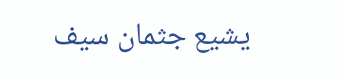يشيع جثمان سيف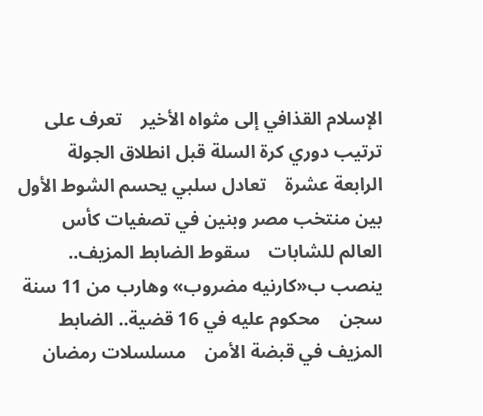الإسلام القذافي إلى مثواه الأخير    تعرف على ترتيب دوري كرة السلة قبل انطلاق الجولة الرابعة عشرة    تعادل سلبي يحسم الشوط الأول بين منتخب مصر وبنين في تصفيات كأس العالم للشابات    سقوط الضابط المزيف.. ينصب ب«كارنيه مضروب» وهارب من 11 سنة سجن    محكوم عليه في 16 قضية.. الضابط المزيف في قبضة الأمن    مسلسلات رمضان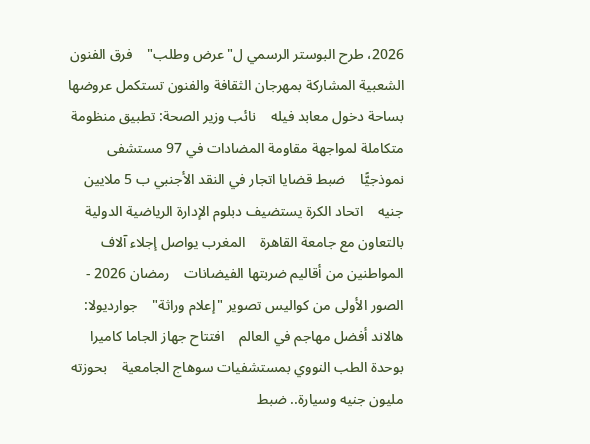2026، طرح البوستر الرسمي ل"عرض وطلب"    فرق الفنون الشعبية المشاركة بمهرجان الثقافة والفنون تستكمل عروضها بساحة دخول معابد فيله    نائب وزير الصحة: تطبيق منظومة متكاملة لمواجهة مقاومة المضادات في 97 مستشفى نموذجيًّا    ضبط قضايا اتجار في النقد الأجنبي ب 5 ملايين جنيه    اتحاد الكرة يستضيف دبلوم الإدارة الرياضية الدولية بالتعاون مع جامعة القاهرة    المغرب يواصل إجلاء آلاف المواطنين من أقاليم ضربتها الفيضانات    رمضان 2026 - الصور الأولى من كواليس تصوير "إعلام وراثة"    جوارديولا: هالاند أفضل مهاجم في العالم    افتتاح جهاز الجاما كاميرا بوحدة الطب النووي بمستشفيات سوهاج الجامعية    بحوزته مليون جنيه وسيارة.. ضبط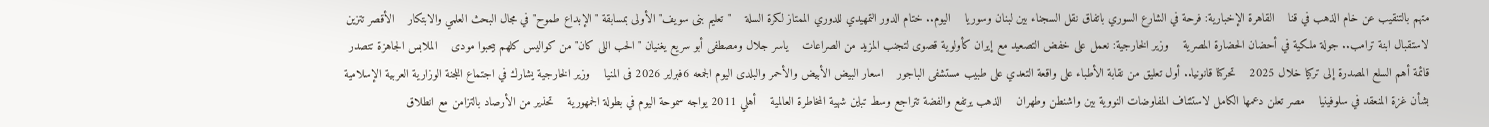متهم بالتنقيب عن خام الذهب في قنا    القاهرة الإخبارية: فرحة في الشارع السوري باتفاق نقل السجناء بين لبنان وسوريا    اليوم.. ختام الدور التمهيدي للدوري الممتاز لكرة السلة    "تعليم بنى سويف" الأولى بمسابقة "الإبداع طموح" في مجال البحث العلمي والابتكار    الأقصر تتزين لاستقبال ابنة ترامب.. جولة ملكية في أحضان الحضارة المصرية    وزير الخارجية: نعمل على خفض التصعيد مع إيران كأولوية قصوى لتجنب المزيد من الصراعات    ياسر جلال ومصطفى أبو سريع يغنيان "الحب اللى كان" من كواليس كلهم بيحبوا مودى    الملابس الجاهزة تتصدر قائمة أهم السلع المصدرة إلى تركيا خلال 2025    تحركنا قانونيا.. أول تعليق من نقابة الأطباء على واقعة التعدي على طبيب مستشفى الباجور    اسعار البيض الأبيض والأحمر والبلدى اليوم الجمعه 6فبراير 2026 فى المنيا    وزير الخارجية يشارك في اجتماع اللجنة الوزارية العربية الإسلامية بشأن غزة المنعقد في سلوفينيا    مصر تعلن دعمها الكامل لاستئناف المفاوضات النووية بين واشنطن وطهران    الذهب يرتفع والفضة تتراجع وسط تباين شهية المخاطرة العالمية    أهلي 2011 يواجه سموحة اليوم في بطولة الجمهورية    تحذير من الأرصاد بالتزامن مع انطلاق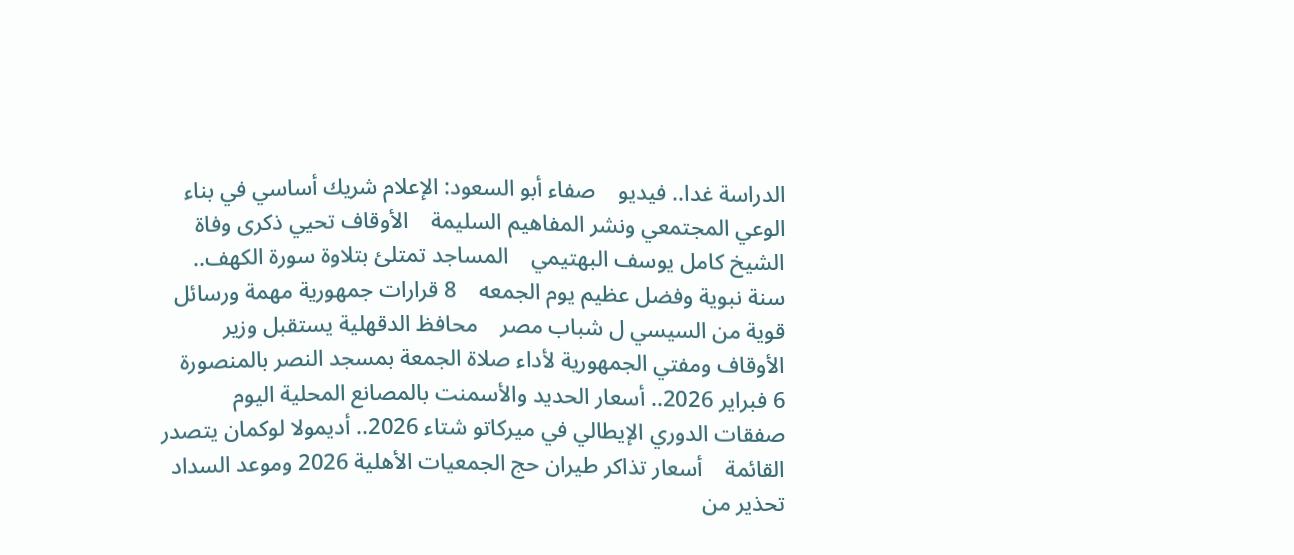الدراسة غدا.. فيديو    صفاء أبو السعود: الإعلام شريك أساسي في بناء الوعي المجتمعي ونشر المفاهيم السليمة    الأوقاف تحيي ذكرى وفاة الشيخ كامل يوسف البهتيمي    المساجد تمتلئ بتلاوة سورة الكهف.. سنة نبوية وفضل عظيم يوم الجمعه    8 قرارات جمهورية مهمة ورسائل قوية من السيسي ل شباب مصر    محافظ الدقهلية يستقبل وزير الأوقاف ومفتي الجمهورية لأداء صلاة الجمعة بمسجد النصر بالمنصورة    6 فبراير 2026.. أسعار الحديد والأسمنت بالمصانع المحلية اليوم    صفقات الدوري الإيطالي في ميركاتو شتاء 2026.. أديمولا لوكمان يتصدر القائمة    أسعار تذاكر طيران حج الجمعيات الأهلية 2026 وموعد السداد    تحذير من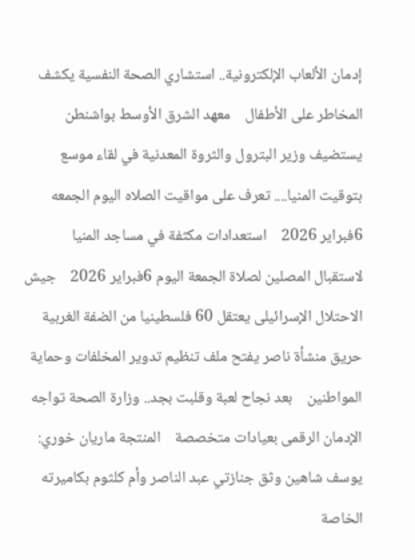إدمان الألعاب الإلكترونية.. استشاري الصحة النفسية يكشف المخاطر على الأطفال    معهد الشرق الأوسط بواشنطن يستضيف وزير البترول والثروة المعدنية في لقاء موسع    بتوقيت المنيا.... تعرف على مواقيت الصلاه اليوم الجمعه 6فبراير 2026    استعدادات مكثفة في مساجد المنيا لاستقبال المصلين لصلاة الجمعة اليوم 6فبراير 2026    جيش الاحتلال الإسرائيلى يعتقل 60 فلسطينيا من الضفة الغربية    حريق منشأة ناصر يفتح ملف تنظيم تدوير المخلفات وحماية المواطنين    بعد نجاح لعبة وقلبت بجد.. وزارة الصحة تواجه الإدمان الرقمى بعيادات متخصصة    المنتجة ماريان خوري: يوسف شاهين وثق جنازتي عبد الناصر وأم كلثوم بكاميرته الخاصة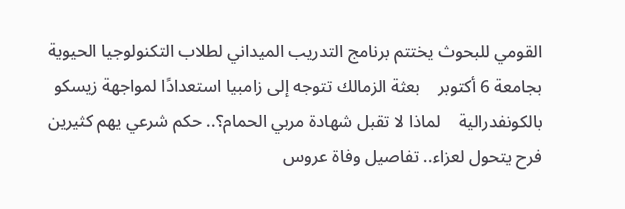القومي للبحوث يختتم برنامج التدريب الميداني لطلاب التكنولوجيا الحيوية بجامعة 6 أكتوبر    بعثة الزمالك تتوجه إلى زامبيا استعدادًا لمواجهة زيسكو بالكونفدرالية    لماذا لا تقبل شهادة مربي الحمام؟.. حكم شرعي يهم كثيرين    فرح يتحول لعزاء.. تفاصيل وفاة عروس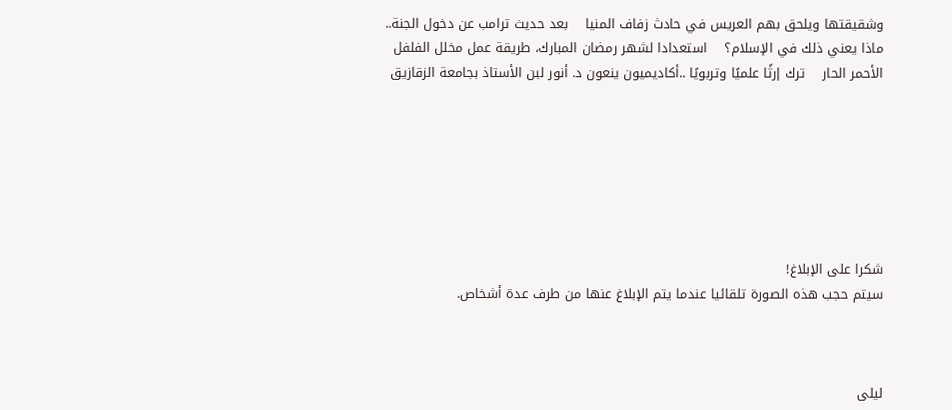وشقيقتها ويلحق بهم العريس في حادث زفاف المنيا    بعد حديث ترامب عن دخول الجنة.. ماذا يعني ذلك في الإسلام؟    استعدادا لشهر رمضان المبارك، طريقة عمل مخلل الفلفل الأحمر الحار    ترك إرثًا علميًا وتربويًا ..أكاديميون ينعون د. أنور لبن الأستاذ بجامعة الزقازيق







شكرا على الإبلاغ!
سيتم حجب هذه الصورة تلقائيا عندما يتم الإبلاغ عنها من طرف عدة أشخاص.



ليلى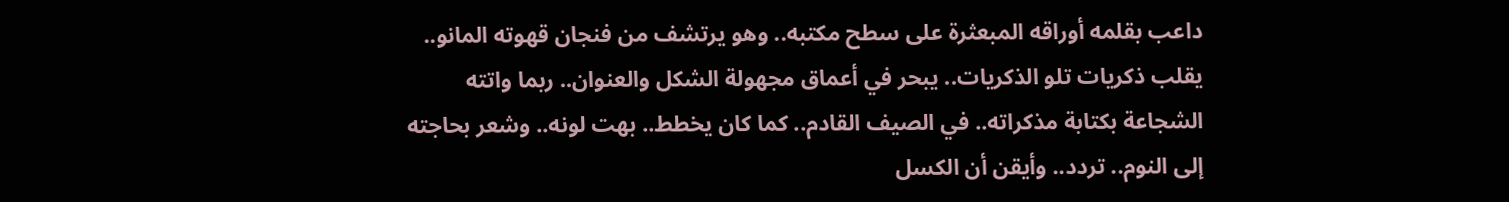داعب بقلمه أوراقه المبعثرة على سطح مكتبه.. وهو يرتشف من فنجان قهوته المانو.. يقلب ذكريات تلو الذكريات.. يبحر في أعماق مجهولة الشكل والعنوان.. ربما واتته الشجاعة بكتابة مذكراته.. في الصيف القادم.. كما كان يخطط.. بهت لونه.. وشعر بحاجته إلى النوم.. تردد.. وأيقن أن الكسل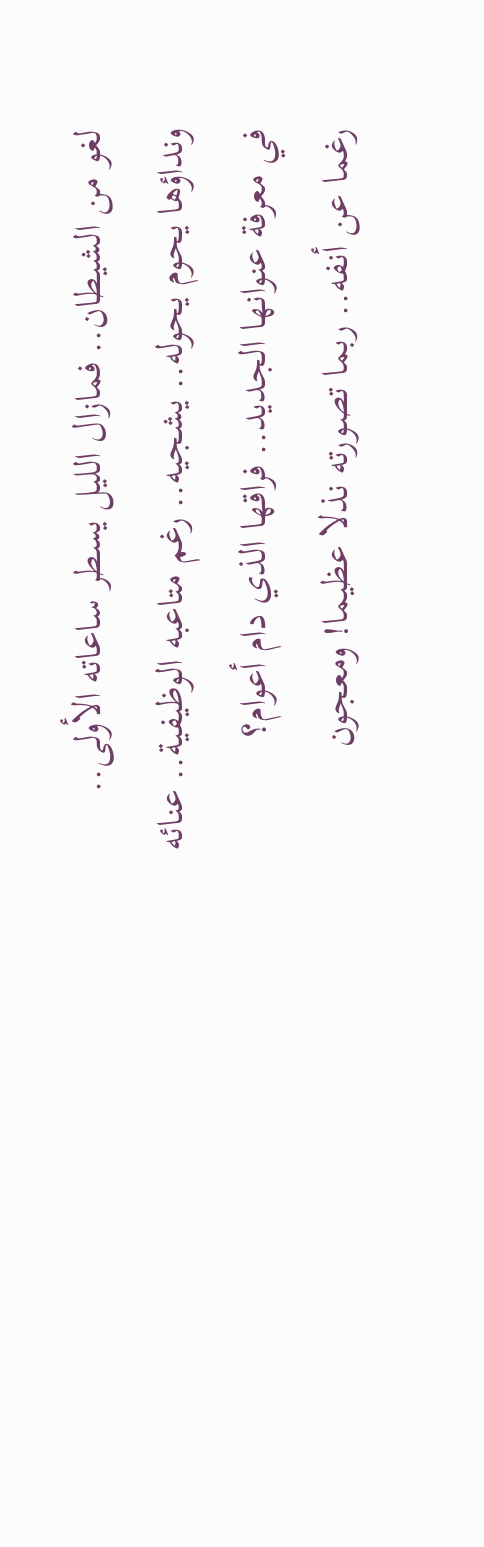لغو من الشيطان.. فمازال الليل يسطر ساعاته الأولى.. ونداؤها يحوم يحوله.. يشجيه.. رغم متاعبه الوظيفية.. عنائه في معرفة عنوانها الجديد.. فراقها الذي دام أعوام؟
رغما عن أنفه.. ربما تصورته نذلا عظيما! ومعجون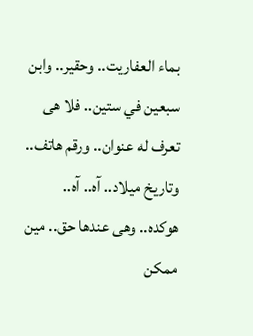بماء العفاريت.. وحقير.. وابن سبعين في ستين.. فلا هى تعرف له عنوان.. ورقم هاتف.. وتاريخ ميلاد.. آه.. آه.. هوكده.. وهى عندها حق.. مين ممكن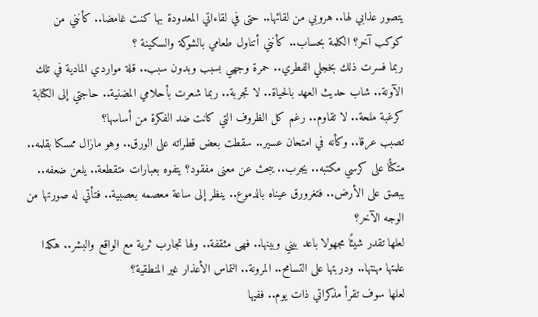يتصور عذابي لها.. هروبي من لقائها.. حتى في لقاءاتي المعدودة بها كنت غامضا.. كأنني من كوكب آخر؟ الكلمة بحساب.. كأنني أتناول طعامي بالشوكة والسكينة ؟
ربما فسرت ذلك بخجلي الفطري.. حمرة وجهي بسبب وبدون سبب.. قلة مواردي المادية في تلك الآونة.. شاب حديث العهد بالحياة.. لا تجربة.. ربما شعرت بأحلامي المضنية.. حاجتي إلى الكتابة كرغبة ملحة.. لا تقاوم.. رغم كل الظروف التي كانت ضد الفكرة من أساسها؟
تصبب عرقا.. وكأنه في امتحان عسير.. سقطت بعض قطراته على الورق.. وهو مازال ممسكا بقلمه.. متكئًا على كرسي مكتبه.. يجرب.. يبحث عن معنى مفقود؟ يتفوه بعبارات متقطعة.. يلعن ضعفه.. يبصق على الأرض.. فتغرورق عيناه بالدموع.. ينظر إلى ساعة معصمه بعصبية.. فتأتي له صورتها من الوجه الآخر؟
لعلها تقدر شيئًا مجهولا باعد بيني وبينها.. فهى مثقفة.. ولها تجارب ثرية مع الواقع والبشر.. هكذا علمتها مهنتها.. ودربتها على التسامح.. المرونة.. التماس الأعذار غير المنطقية؟
لعلها سوف تقرأ مذكراتي ذات يوم.. ففيها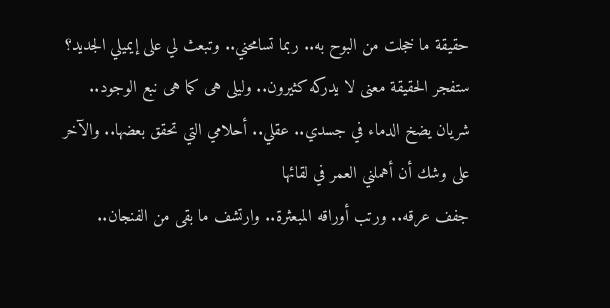حقيقة ما خجلت من البوح به.. ربما تسامحني.. وتبعث لي على إيميلي الجديد؟
ستفجر الحقيقة معنى لا يدركه كثيرون.. وليلى هى كما هى نبع الوجود.. شريان يضخ الدماء في جسدي.. عقلي.. أحلامي التي تحقق بعضها.. والآخر على وشك أن أهملني العمر في لقائها
جفف عرقه.. ورتب أوراقه المبعثرة.. وارتشف ما بقى من الفنجان..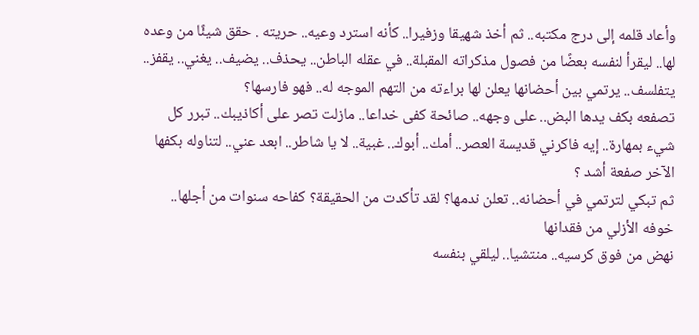وأعاد قلمه إلى درج مكتبه.. ثم أخذ شهيقا وزفيرا.. كأنه استرد وعيه.. حريته . حقق شيئًا من وعده لها.. ليقرأ لنفسه بعضًا من فصول مذكراته المقبلة.. في عقله الباطن.. يحذف.. يضيف.. يغني.. يقفز.. يتفلسف.. يرتمي بين أحضانها يعلن لها براءته من التهم الموجه له.. فهو فارسها؟
تصفعه بكف يدها البض.. على وجهه.. صائحة كفى خداعا.. مازلت تصر على أكاذيبك.. تبرر كل شيء بمهارة.. إيه فاكرني قديسة العصر.. أمك.. أبوك.. غبية.. لا يا شاطر.. ابعد عني.. لتناوله بكفها الآخر صفعة أشد ؟
ثم تبكي لترتمي في أحضانه.. تعلن ندمها؟ لقد تأكدت من الحقيقة؟ كفاحه سنوات من أجلها.. خوفه الأزلي من فقدانها
نهض من فوق كرسيه.. منتشيا.. ليلقي بنفسه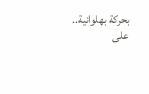بحركة بهلوانية.. على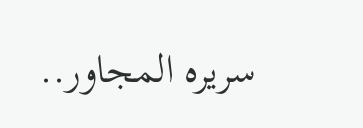سريره المجاور..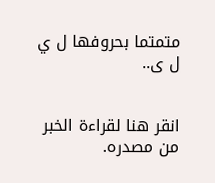متمتما بحروفها ل ي ل ى..


انقر هنا لقراءة الخبر من مصدره.